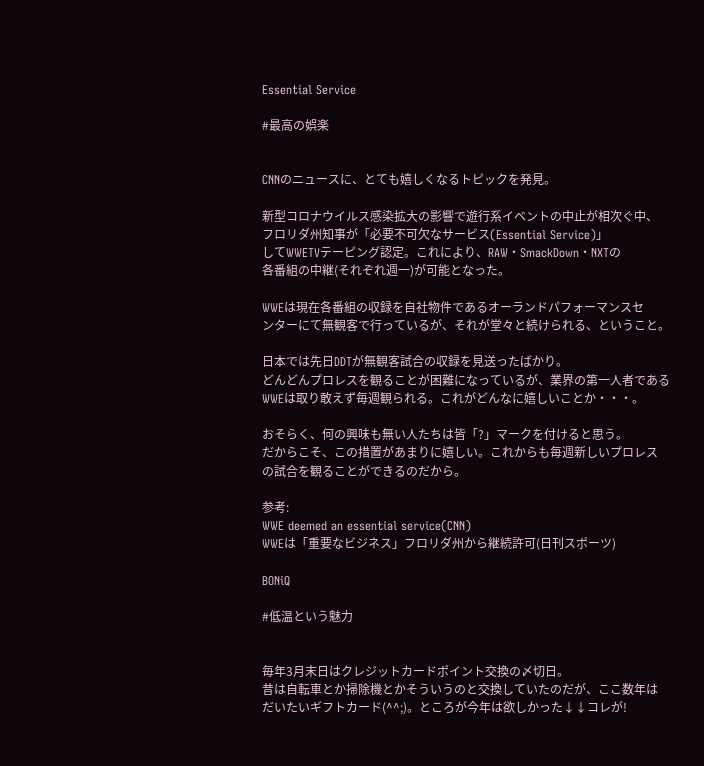Essential Service

#最高の娯楽


CNNのニュースに、とても嬉しくなるトピックを発見。

新型コロナウイルス感染拡大の影響で遊行系イベントの中止が相次ぐ中、
フロリダ州知事が「必要不可欠なサービス(Essential Service)」
してWWETVテーピング認定。これにより、RAW・SmackDown・NXTの
各番組の中継(それぞれ週一)が可能となった。

WWEは現在各番組の収録を自社物件であるオーランドパフォーマンスセ
ンターにて無観客で行っているが、それが堂々と続けられる、ということ。

日本では先日DDTが無観客試合の収録を見送ったばかり。
どんどんプロレスを観ることが困難になっているが、業界の第一人者である
WWEは取り敢えず毎週観られる。これがどんなに嬉しいことか・・・。

おそらく、何の興味も無い人たちは皆「?」マークを付けると思う。
だからこそ、この措置があまりに嬉しい。これからも毎週新しいプロレス
の試合を観ることができるのだから。

参考:
WWE deemed an essential service(CNN)
WWEは「重要なビジネス」フロリダ州から継続許可(日刊スポーツ)

BONiQ

#低温という魅力


毎年3月末日はクレジットカードポイント交換の〆切日。
昔は自転車とか掃除機とかそういうのと交換していたのだが、ここ数年は
だいたいギフトカード(^^;)。ところが今年は欲しかった↓↓コレが!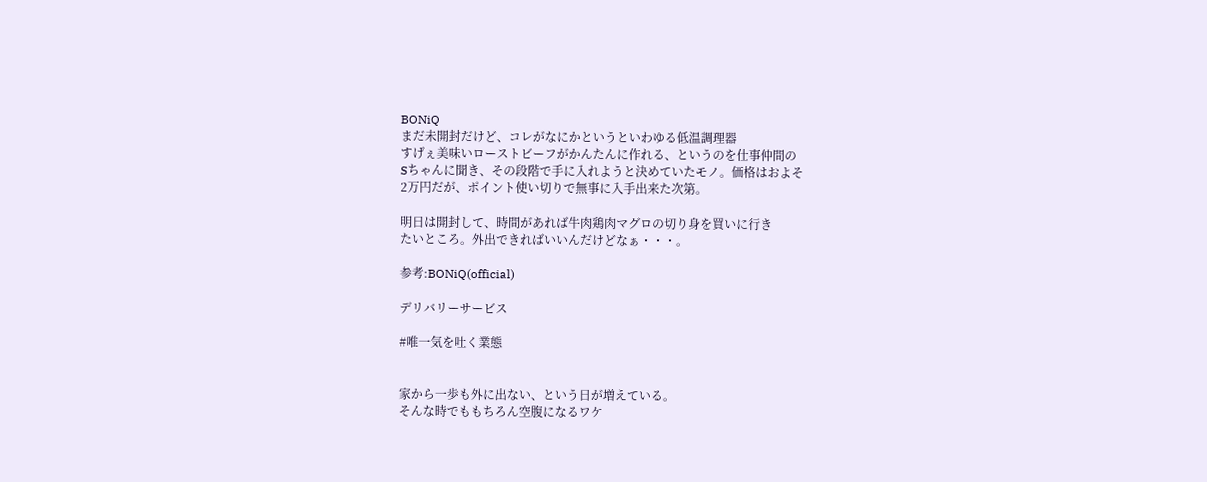BONiQ
まだ未開封だけど、コレがなにかというといわゆる低温調理器
すげぇ美味いローストビーフがかんたんに作れる、というのを仕事仲間の
Sちゃんに聞き、その段階で手に入れようと決めていたモノ。価格はおよそ
2万円だが、ポイント使い切りで無事に入手出来た次第。

明日は開封して、時間があれば牛肉鶏肉マグロの切り身を買いに行き
たいところ。外出できればいいんだけどなぁ・・・。

参考:BONiQ(official)

デリバリーサービス

#唯一気を吐く業態


家から一歩も外に出ない、という日が増えている。
そんな時でももちろん空腹になるワケ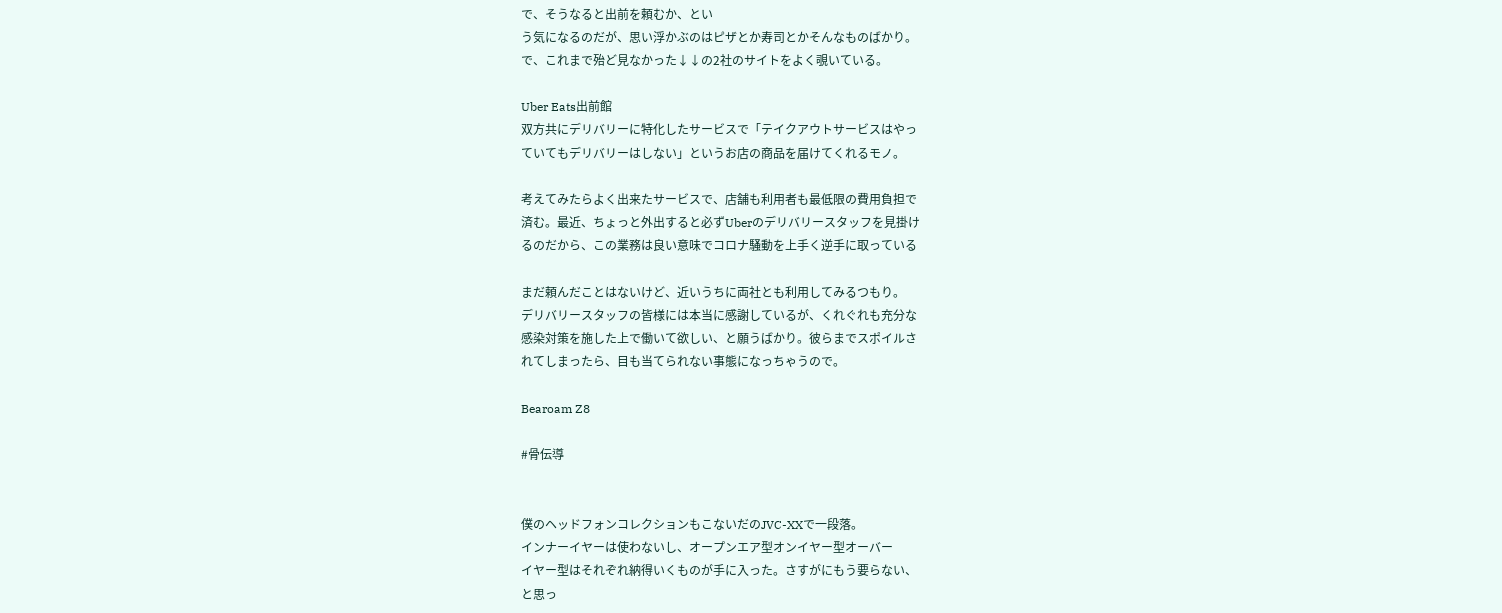で、そうなると出前を頼むか、とい
う気になるのだが、思い浮かぶのはピザとか寿司とかそんなものばかり。
で、これまで殆ど見なかった↓↓の2社のサイトをよく覗いている。

Uber Eats出前館
双方共にデリバリーに特化したサービスで「テイクアウトサービスはやっ
ていてもデリバリーはしない」というお店の商品を届けてくれるモノ。

考えてみたらよく出来たサービスで、店舗も利用者も最低限の費用負担で
済む。最近、ちょっと外出すると必ずUberのデリバリースタッフを見掛け
るのだから、この業務は良い意味でコロナ騒動を上手く逆手に取っている

まだ頼んだことはないけど、近いうちに両社とも利用してみるつもり。
デリバリースタッフの皆様には本当に感謝しているが、くれぐれも充分な
感染対策を施した上で働いて欲しい、と願うばかり。彼らまでスポイルさ
れてしまったら、目も当てられない事態になっちゃうので。

Bearoam Z8

#骨伝導


僕のヘッドフォンコレクションもこないだのJVC-XXで一段落。
インナーイヤーは使わないし、オープンエア型オンイヤー型オーバー
イヤー型はそれぞれ納得いくものが手に入った。さすがにもう要らない、
と思っ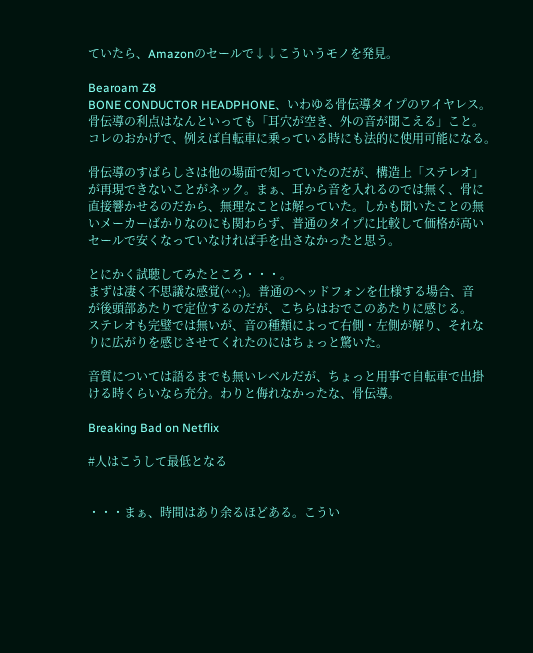ていたら、Amazonのセールで↓↓こういうモノを発見。

Bearoam Z8
BONE CONDUCTOR HEADPHONE、いわゆる骨伝導タイプのワイヤレス。
骨伝導の利点はなんといっても「耳穴が空き、外の音が聞こえる」こと。
コレのおかげで、例えば自転車に乗っている時にも法的に使用可能になる。

骨伝導のすばらしさは他の場面で知っていたのだが、構造上「ステレオ」
が再現できないことがネック。まぁ、耳から音を入れるのでは無く、骨に
直接響かせるのだから、無理なことは解っていた。しかも聞いたことの無
いメーカーばかりなのにも関わらず、普通のタイプに比較して価格が高い
セールで安くなっていなければ手を出さなかったと思う。

とにかく試聴してみたところ・・・。
まずは凄く不思議な感覚(^^;)。普通のヘッドフォンを仕様する場合、音
が後頭部あたりで定位するのだが、こちらはおでこのあたりに感じる。
ステレオも完璧では無いが、音の種類によって右側・左側が解り、それな
りに広がりを感じさせてくれたのにはちょっと驚いた。

音質については語るまでも無いレベルだが、ちょっと用事で自転車で出掛
ける時くらいなら充分。わりと侮れなかったな、骨伝導。

Breaking Bad on Netflix

#人はこうして最低となる


・・・まぁ、時間はあり余るほどある。こうい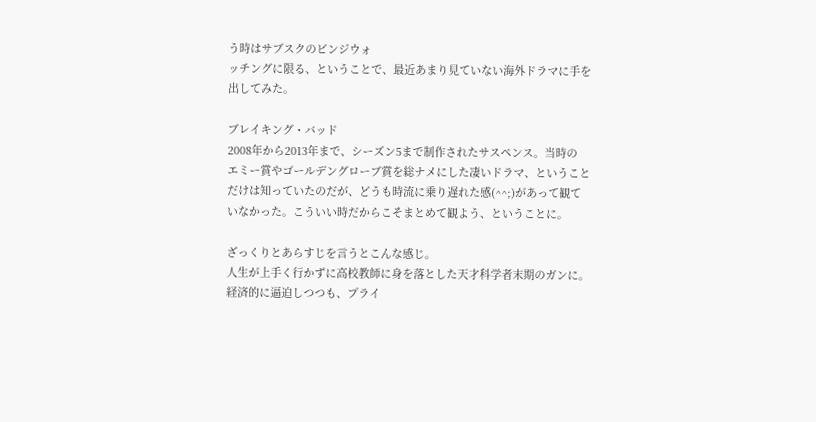う時はサブスクのビンジウォ
ッチングに限る、ということで、最近あまり見ていない海外ドラマに手を
出してみた。

ブレイキング・バッド
2008年から2013年まで、シーズン5まで制作されたサスペンス。当時の
エミー賞やゴールデングローブ賞を総ナメにした凄いドラマ、ということ
だけは知っていたのだが、どうも時流に乗り遅れた感(^^;)があって観て
いなかった。こういい時だからこそまとめて観よう、ということに。

ざっくりとあらすじを言うとこんな感じ。
人生が上手く行かずに高校教師に身を落とした天才科学者末期のガンに。
経済的に逼迫しつつも、プライ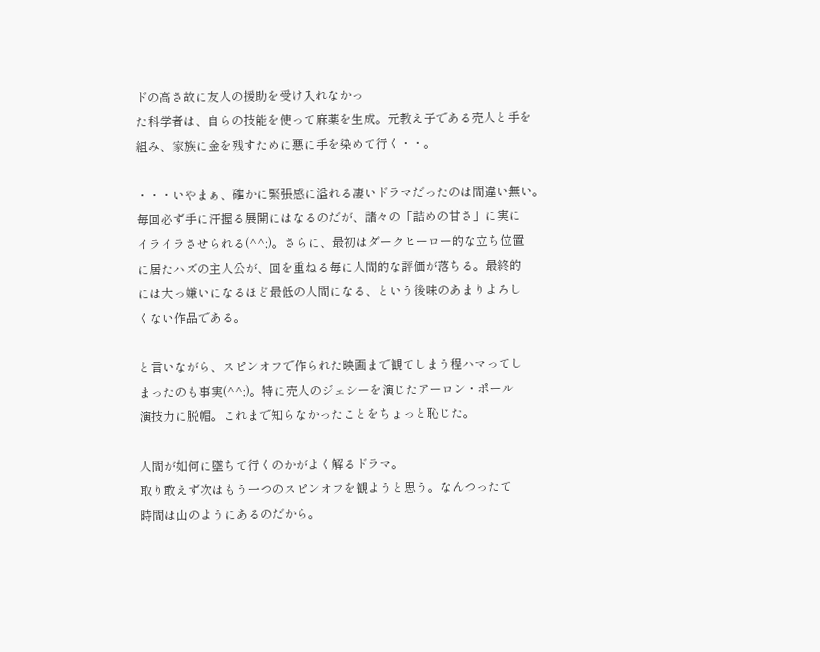ドの高さ故に友人の援助を受け入れなかっ
た科学者は、自らの技能を使って麻薬を生成。元教え子である売人と手を
組み、家族に金を残すために悪に手を染めて行く・・。

・・・いやまぁ、確かに緊張感に溢れる凄いドラマだったのは間違い無い。
毎回必ず手に汗握る展開にはなるのだが、諸々の「詰めの甘さ」に実に
イライラさせられる(^^;)。さらに、最初はダークヒーロー的な立ち位置
に居たハズの主人公が、回を重ねる毎に人間的な評価が落ちる。最終的
には大っ嫌いになるほど最低の人間になる、という後味のあまりよろし
くない作品である。

と言いながら、スピンオフで作られた映画まで観てしまう程ハマってし
まったのも事実(^^;)。特に売人のジェシーを演じたアーロン・ポール
演技力に脱帽。これまで知らなかったことをちょっと恥じた。

人間が如何に墜ちて行くのかがよく解るドラマ。
取り敢えず次はもう一つのスピンオフを観ようと思う。なんつったて
時間は山のようにあるのだから。